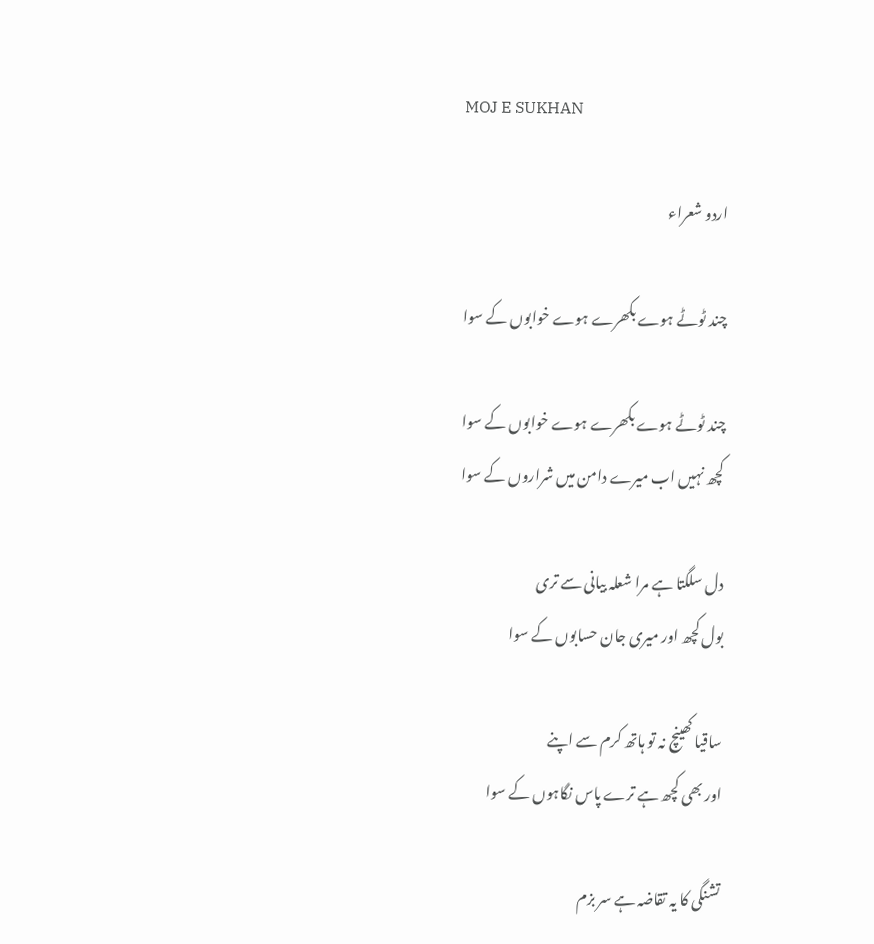MOJ E SUKHAN

اردو شعراء

چند ٹوٹے ہوے بکھرے ہوے خوابوں کے سوا

چند ٹوٹے ہوے بکھرے ہوے خوابوں کے سوا
کچھ نہیں اب میرے دامن میں شراروں کے سوا

دل سلگتا ہے مرا شعلہ بیانی سے تری
بول کچھ اور میری جان حسابوں کے سوا

ساقیا کھینچ نہ تو ہاتھ کرم سے اپنے
اور بھی کچھ ہے ترے پاس نگاہوں کے سوا

تشنگی کا یہ تقاضہ ہے سر بزم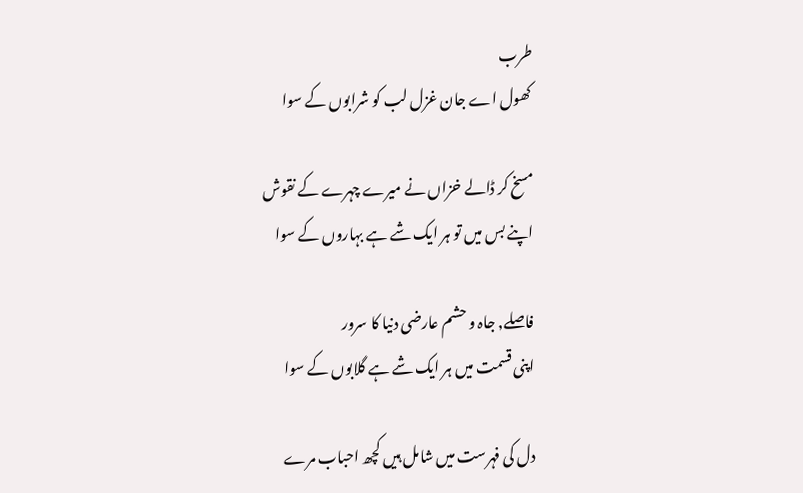طرب
کھول اے جان غزل لب کو شرابوں کے سوا

مسخ کر ڈالے خزاں نے میرے چہرے کے نقوش
اپنے بس میں تو ہر ایک شے ہے بہاروں کے سوا

فاصلے, جاہ و حشم عارضی دنیا کا سرور
اپنی قسمت میں ہر ایک شے ہے گلابوں کے سوا

دل کی فہرست میں شامل ہیں کچھ احباب مرے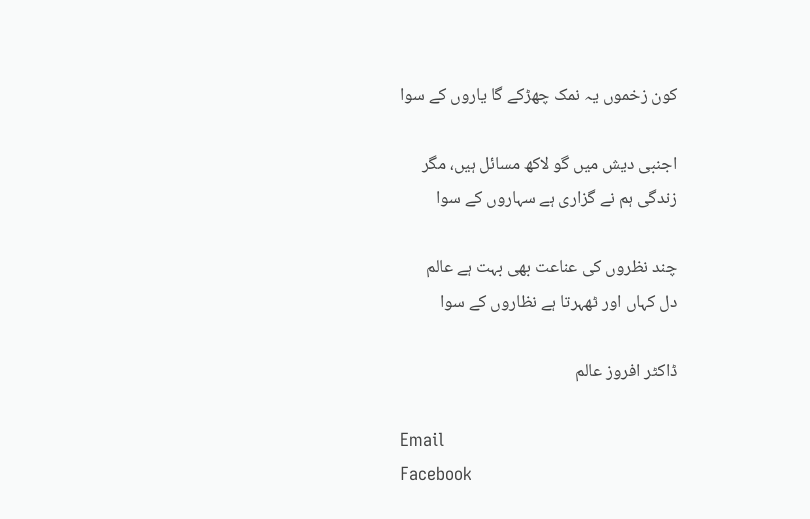کون زخموں یہ نمک چھڑکے گا یاروں کے سوا

اجنبی دیش میں گو لاکھ مسائل ہیں، مگر
زندگی ہم نے گزاری ہے سہاروں کے سوا

چند نظروں کی عناعت بھی بہت ہے عالم
دل کہاں اور ٹھہرتا ہے نظاروں کے سوا

ڈاکٹر افروز عالم

Email
Facebook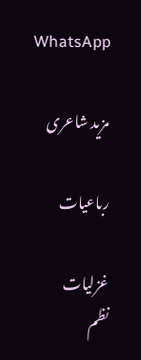WhatsApp

مزید شاعری

رباعیات

غزلیات
نظم